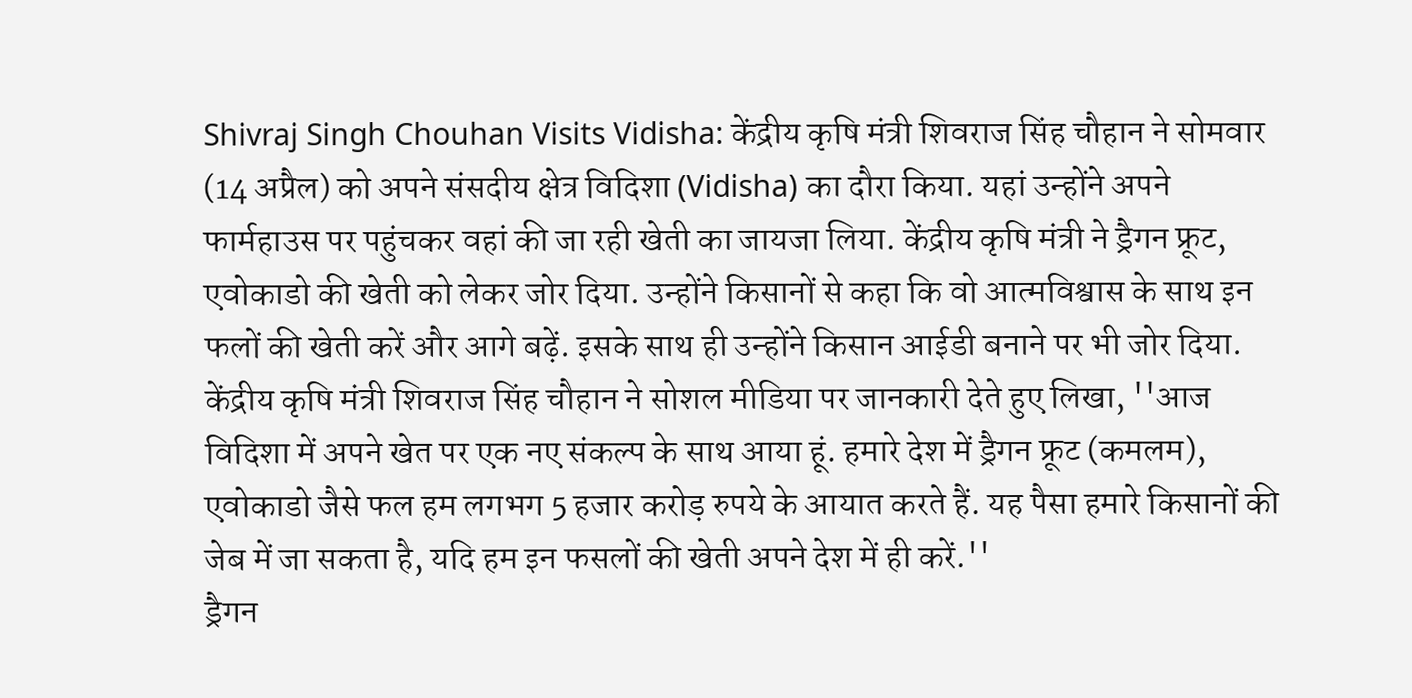Shivraj Singh Chouhan Visits Vidisha: केंद्रीय कृषि मंत्री शिवराज सिंह चौहान ने सोमवार (14 अप्रैल) को अपने संसदीय क्षेत्र विदिशा (Vidisha) का दौरा किया. यहां उन्होंने अपने फार्महाउस पर पहुंचकर वहां की जा रही खेती का जायजा लिया. केंद्रीय कृषि मंत्री ने ड्रैगन फ्रूट, एवोकाडो की खेती को लेकर जोर दिया. उन्होंने किसानों से कहा कि वो आत्मविश्वास के साथ इन फलों की खेती करें और आगे बढ़ें. इसके साथ ही उन्होंने किसान आईडी बनाने पर भी जोर दिया.
केंद्रीय कृषि मंत्री शिवराज सिंह चौहान ने सोशल मीडिया पर जानकारी देते हुए लिखा, ''आज विदिशा में अपने खेत पर एक नए संकल्प के साथ आया हूं. हमारे देश में ड्रैगन फ्रूट (कमलम), एवोकाडो जैसे फल हम लगभग 5 हजार करोड़ रुपये के आयात करते हैं. यह पैसा हमारे किसानों की जेब में जा सकता है, यदि हम इन फसलों की खेती अपने देश में ही करें.''
ड्रैगन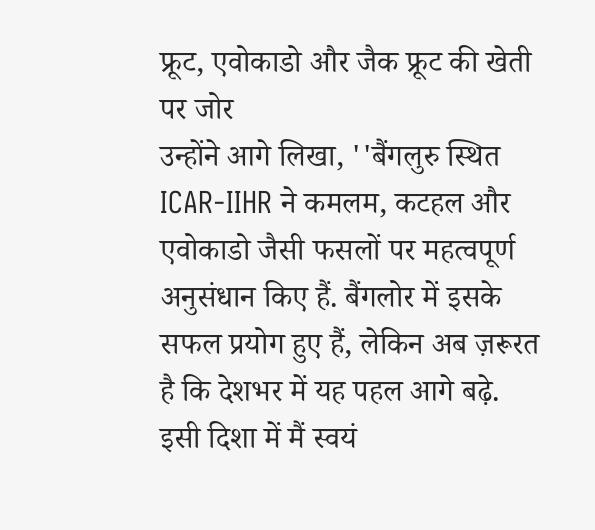फ्रूट, एवोकाडो और जैक फ्रूट की खेती पर जोर
उन्होंने आगे लिखा, ''बैंगलुरु स्थित ICAR-IIHR ने कमलम, कटहल और एवोकाडो जैसी फसलों पर महत्वपूर्ण अनुसंधान किए हैं. बैंगलोर में इसके सफल प्रयोग हुए हैं, लेकिन अब ज़रूरत है कि देशभर में यह पहल आगे बढ़े. इसी दिशा में मैं स्वयं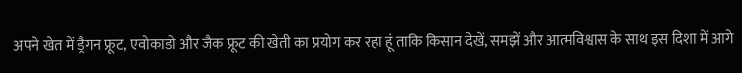अपने खेत में ड्रैगन फ्रूट, एवोकाडो और जैक फ्रूट की खेती का प्रयोग कर रहा हूं ताकि किसान देखें, समझें और आत्मविश्वास के साथ इस दिशा में आगे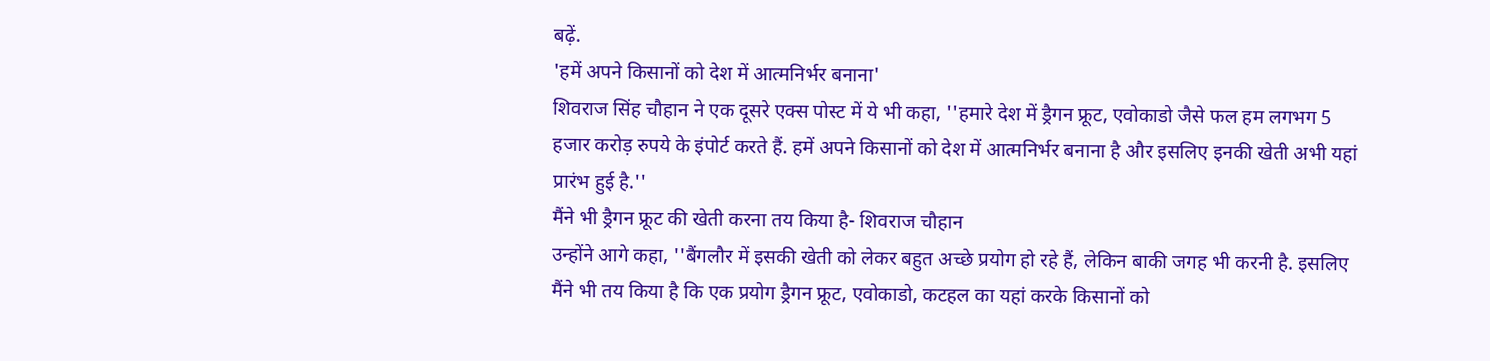बढ़ें.
'हमें अपने किसानों को देश में आत्मनिर्भर बनाना'
शिवराज सिंह चौहान ने एक दूसरे एक्स पोस्ट में ये भी कहा, ''हमारे देश में ड्रैगन फ्रूट, एवोकाडो जैसे फल हम लगभग 5 हजार करोड़ रुपये के इंपोर्ट करते हैं. हमें अपने किसानों को देश में आत्मनिर्भर बनाना है और इसलिए इनकी खेती अभी यहां प्रारंभ हुई है.''
मैंने भी ड्रैगन फ्रूट की खेती करना तय किया है- शिवराज चौहान
उन्होंने आगे कहा, ''बैंगलौर में इसकी खेती को लेकर बहुत अच्छे प्रयोग हो रहे हैं, लेकिन बाकी जगह भी करनी है. इसलिए मैंने भी तय किया है कि एक प्रयोग ड्रैगन फ्रूट, एवोकाडो, कटहल का यहां करके किसानों को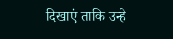दिखाएं ताकि उन्हे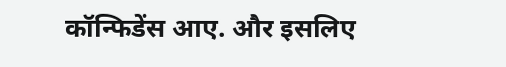कॉन्फिडेंस आए. और इसलिए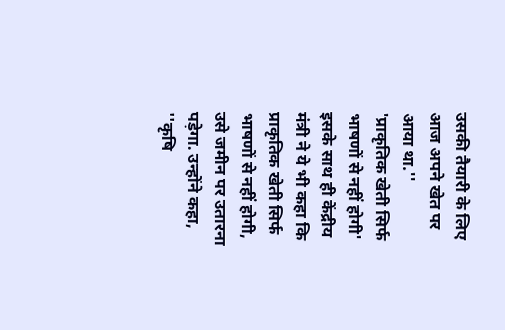उसकी तैयारी के लिए आज अपने खेत पर आया था.''
'प्राकृतिक खेती सिर्फ भाषणों से नहीं होगी'
इसके साथ ही केंद्रीय मंत्री ने ये भी कहा कि प्राकृतिक खेती सिर्फ भाषणों से नहीं होगी, उसे जमीन पर उतारना पड़ेगा. उन्होंने कहा, ''कृषि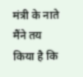मंत्री के नाते मैंने तय किया है कि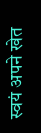स्वयं अपने खेत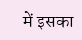में इसका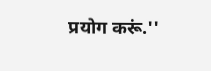प्रयोग करूं.''